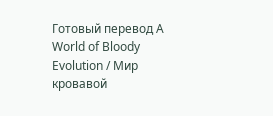Готовый перевод A World of Bloody Evolution / Мир кровавой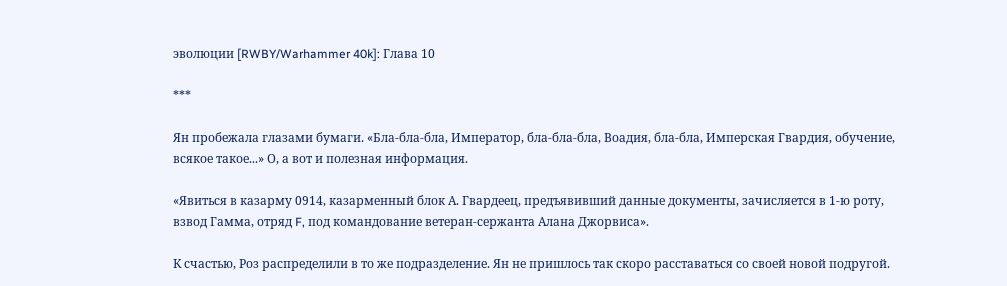эволюции [RWBY/Warhammer 40k]: Глава 10

***

Ян пробежала глазами бумаги. «Бла-бла-бла, Император, бла-бла-бла, Воадия, бла-бла, Имперская Гвардия, обучение, всякое такое...» О, а вот и полезная информация.

«Явиться в казарму 0914, казарменный блок А. Гвардеец, предъявивший данные документы, зачисляется в 1-ю роту, взвод Гамма, отряд F, под командование ветеран-сержанта Алана Джорвиса».

К счастью, Роз распределили в то же подразделение. Ян не пришлось так скоро расставаться со своей новой подругой.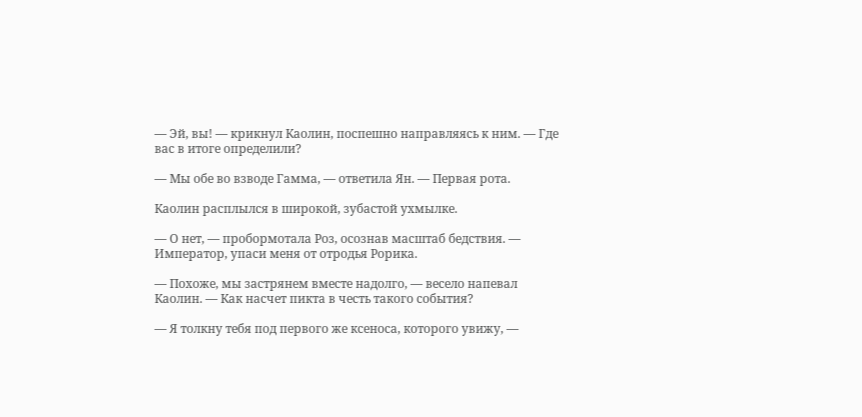— Эй, вы! — крикнул Каолин, поспешно направляясь к ним. — Где вас в итоге определили?

— Мы обе во взводе Гамма, — ответила Ян. — Первая рота.

Каолин расплылся в широкой, зубастой ухмылке.

— О нет, — пробормотала Роз, осознав масштаб бедствия. — Император, упаси меня от отродья Рорика.

— Похоже, мы застрянем вместе надолго, — весело напевал Каолин. — Как насчет пикта в честь такого события?

— Я толкну тебя под первого же ксеноса, которого увижу, —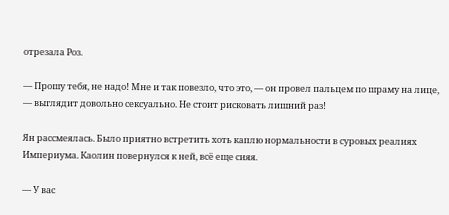отрезала Роз.

— Прошу тебя, не надо! Мне и так повезло, что это, — он провел пальцем по шраму на лице, — выглядит довольно сексуально. Не стоит рисковать лишний раз!

Ян рассмеялась. Было приятно встретить хоть каплю нормальности в суровых реалиях Империума. Каолин повернулся к ней, всё еще сияя.

— У вас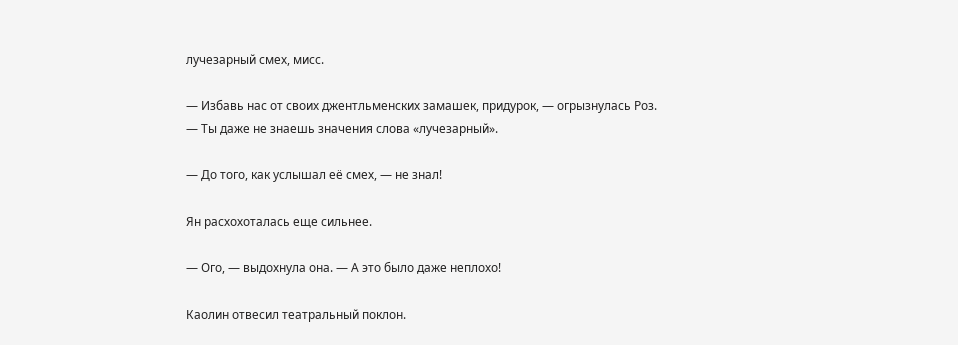лучезарный смех, мисс.

— Избавь нас от своих джентльменских замашек, придурок, — огрызнулась Роз. — Ты даже не знаешь значения слова «лучезарный».

— До того, как услышал её смех, — не знал!

Ян расхохоталась еще сильнее.

— Ого, — выдохнула она. — А это было даже неплохо!

Каолин отвесил театральный поклон.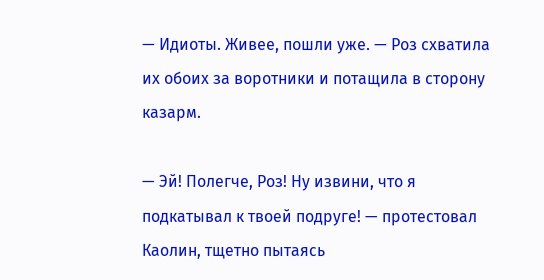— Идиоты. Живее, пошли уже. — Роз схватила их обоих за воротники и потащила в сторону казарм.

— Эй! Полегче, Роз! Ну извини, что я подкатывал к твоей подруге! — протестовал Каолин, тщетно пытаясь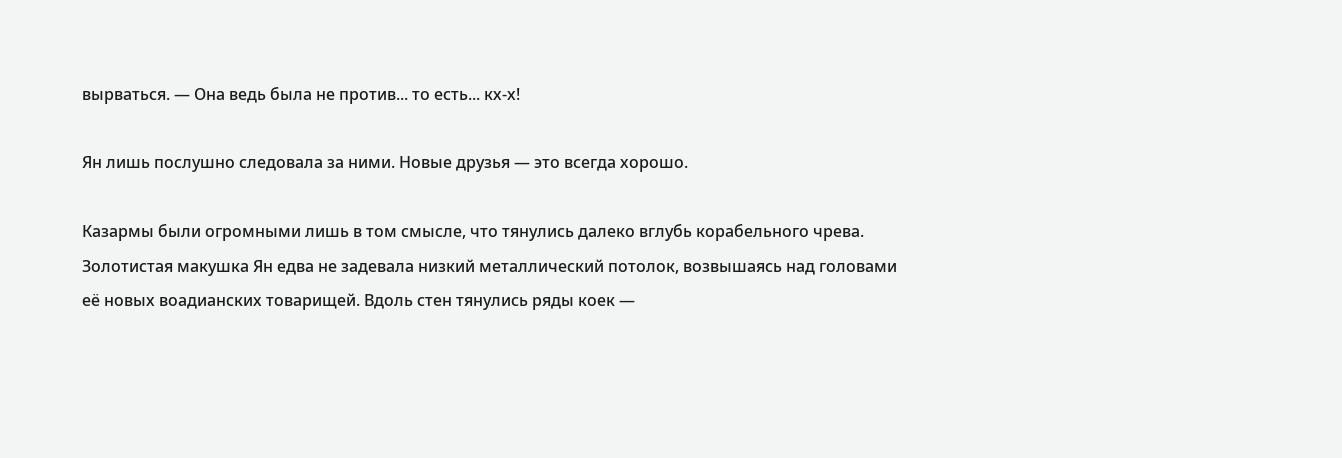вырваться. — Она ведь была не против... то есть... кх-х!

Ян лишь послушно следовала за ними. Новые друзья — это всегда хорошо.

Казармы были огромными лишь в том смысле, что тянулись далеко вглубь корабельного чрева. Золотистая макушка Ян едва не задевала низкий металлический потолок, возвышаясь над головами её новых воадианских товарищей. Вдоль стен тянулись ряды коек —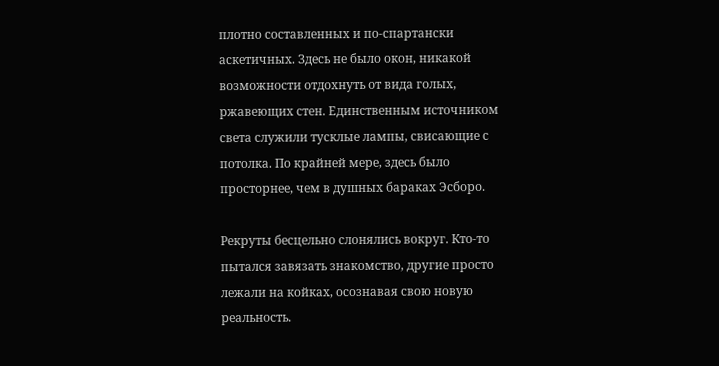плотно составленных и по-спартански аскетичных. Здесь не было окон, никакой возможности отдохнуть от вида голых, ржавеющих стен. Единственным источником света служили тусклые лампы, свисающие с потолка. По крайней мере, здесь было просторнее, чем в душных бараках Эсборо.

Рекруты бесцельно слонялись вокруг. Кто-то пытался завязать знакомство, другие просто лежали на койках, осознавая свою новую реальность.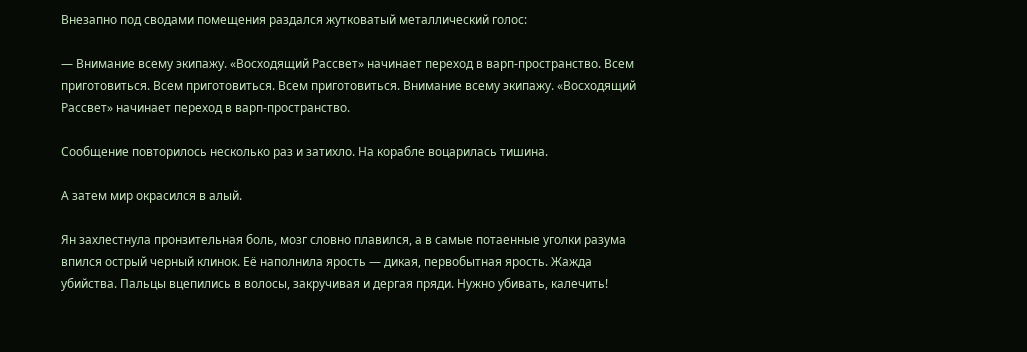Внезапно под сводами помещения раздался жутковатый металлический голос:

— Внимание всему экипажу. «Восходящий Рассвет» начинает переход в варп-пространство. Всем приготовиться. Всем приготовиться. Всем приготовиться. Внимание всему экипажу. «Восходящий Рассвет» начинает переход в варп-пространство.

Сообщение повторилось несколько раз и затихло. На корабле воцарилась тишина.

А затем мир окрасился в алый.

Ян захлестнула пронзительная боль, мозг словно плавился, а в самые потаенные уголки разума впился острый черный клинок. Её наполнила ярость — дикая, первобытная ярость. Жажда убийства. Пальцы вцепились в волосы, закручивая и дергая пряди. Нужно убивать, калечить!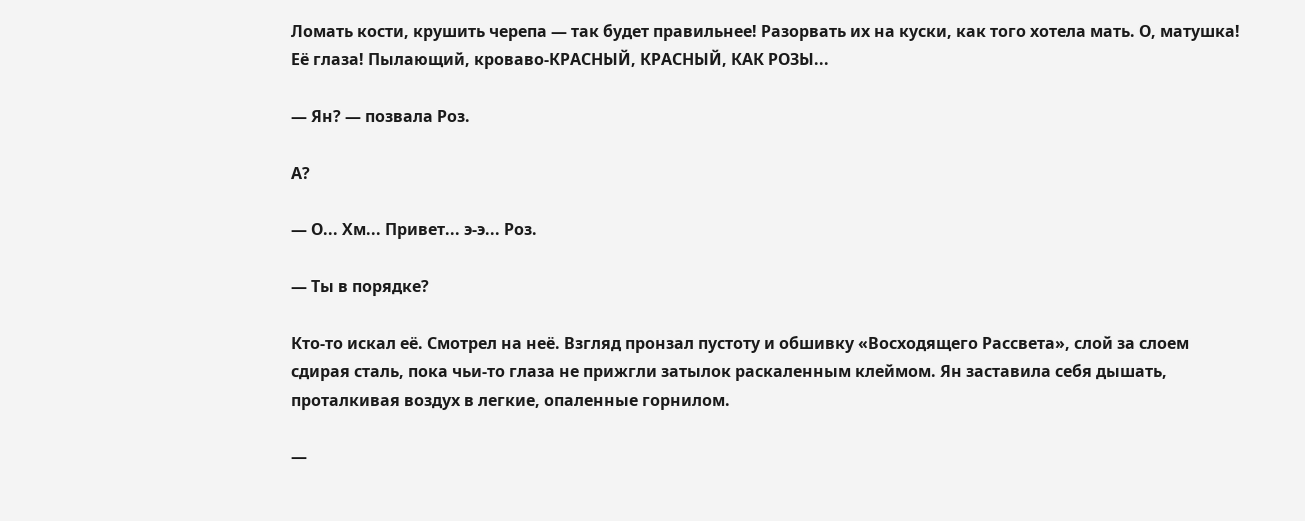Ломать кости, крушить черепа — так будет правильнее! Разорвать их на куски, как того хотела мать. О, матушка! Её глаза! Пылающий, кроваво-КРАСНЫЙ, КРАСНЫЙ, КАК РОЗЫ...

— Ян? — позвала Роз.

А?

— О... Хм... Привет... э-э... Роз.

— Ты в порядке?

Кто-то искал её. Смотрел на неё. Взгляд пронзал пустоту и обшивку «Восходящего Рассвета», слой за слоем сдирая сталь, пока чьи-то глаза не прижгли затылок раскаленным клеймом. Ян заставила себя дышать, проталкивая воздух в легкие, опаленные горнилом.

—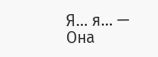Я... я... — Она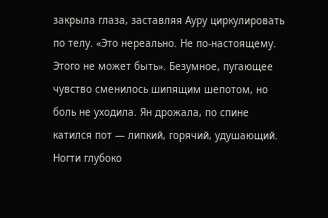закрыла глаза, заставляя Ауру циркулировать по телу. «Это нереально. Не по-настоящему. Этого не может быть». Безумное, пугающее чувство сменилось шипящим шепотом, но боль не уходила. Ян дрожала, по спине катился пот — липкий, горячий, удушающий. Ногти глубоко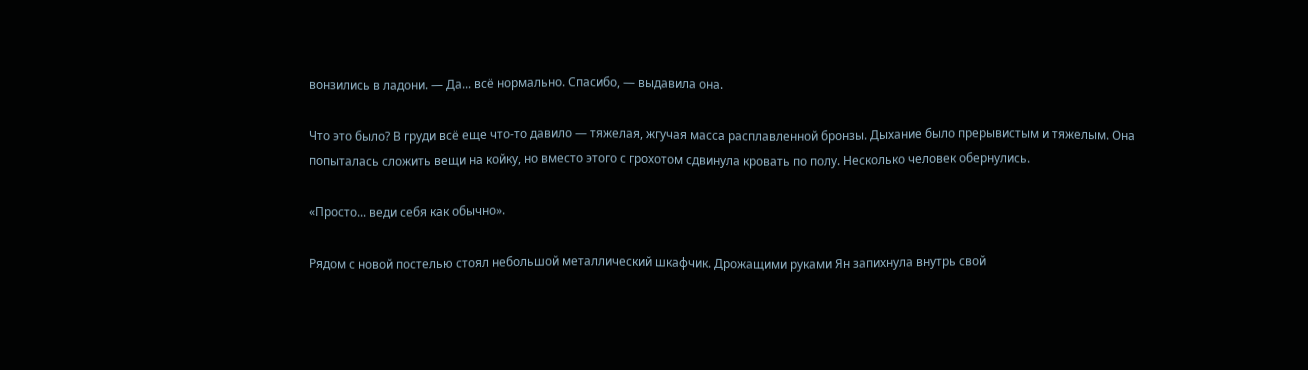вонзились в ладони. — Да... всё нормально. Спасибо, — выдавила она.

Что это было? В груди всё еще что-то давило — тяжелая, жгучая масса расплавленной бронзы. Дыхание было прерывистым и тяжелым. Она попыталась сложить вещи на койку, но вместо этого с грохотом сдвинула кровать по полу. Несколько человек обернулись.

«Просто... веди себя как обычно».

Рядом с новой постелью стоял небольшой металлический шкафчик. Дрожащими руками Ян запихнула внутрь свой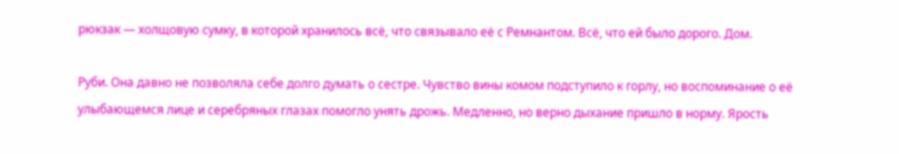рюкзак — холщовую сумку, в которой хранилось всё, что связывало её с Ремнантом. Всё, что ей было дорого. Дом.

Руби. Она давно не позволяла себе долго думать о сестре. Чувство вины комом подступило к горлу, но воспоминание о её улыбающемся лице и серебряных глазах помогло унять дрожь. Медленно, но верно дыхание пришло в норму. Ярость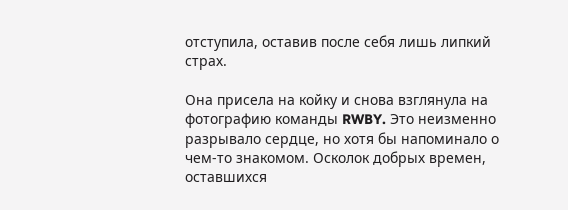отступила, оставив после себя лишь липкий страх.

Она присела на койку и снова взглянула на фотографию команды RWBY. Это неизменно разрывало сердце, но хотя бы напоминало о чем-то знакомом. Осколок добрых времен, оставшихся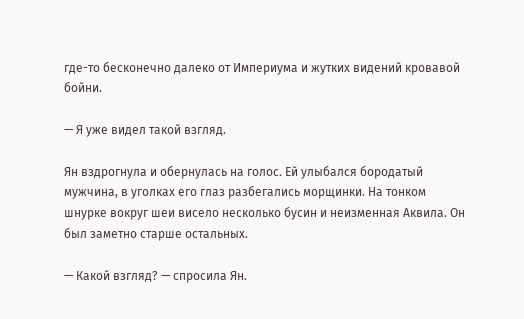где-то бесконечно далеко от Империума и жутких видений кровавой бойни.

— Я уже видел такой взгляд.

Ян вздрогнула и обернулась на голос. Ей улыбался бородатый мужчина, в уголках его глаз разбегались морщинки. На тонком шнурке вокруг шеи висело несколько бусин и неизменная Аквила. Он был заметно старше остальных.

— Какой взгляд? — спросила Ян.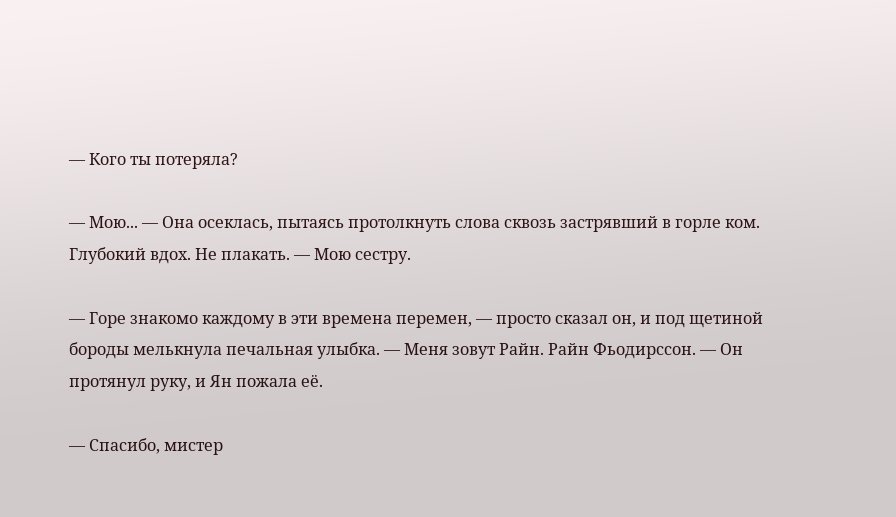— Кого ты потеряла?

— Мою... — Она осеклась, пытаясь протолкнуть слова сквозь застрявший в горле ком. Глубокий вдох. Не плакать. — Мою сестру.

— Горе знакомо каждому в эти времена перемен, — просто сказал он, и под щетиной бороды мелькнула печальная улыбка. — Меня зовут Райн. Райн Фьодирссон. — Он протянул руку, и Ян пожала её.

— Спасибо, мистер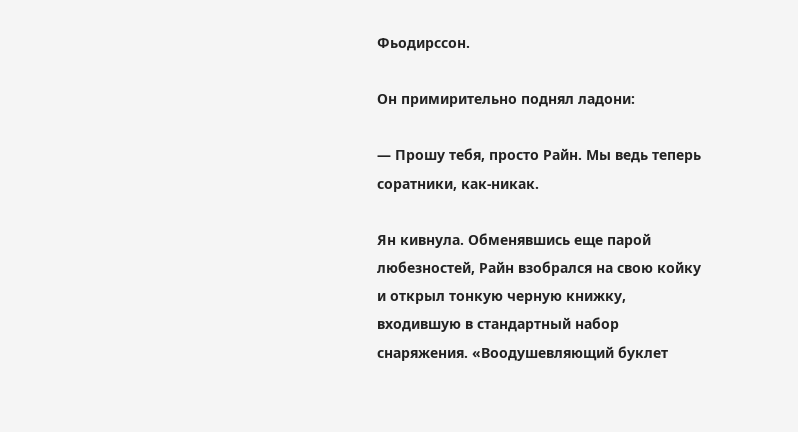Фьодирссон.

Он примирительно поднял ладони:

— Прошу тебя, просто Райн. Мы ведь теперь соратники, как-никак.

Ян кивнула. Обменявшись еще парой любезностей, Райн взобрался на свою койку и открыл тонкую черную книжку, входившую в стандартный набор снаряжения. «Воодушевляющий буклет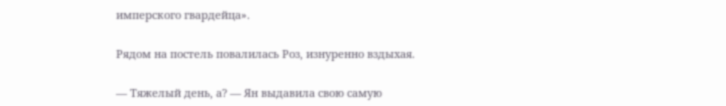имперского гвардейца».

Рядом на постель повалилась Роз, изнуренно вздыхая.

— Тяжелый день, а? — Ян выдавила свою самую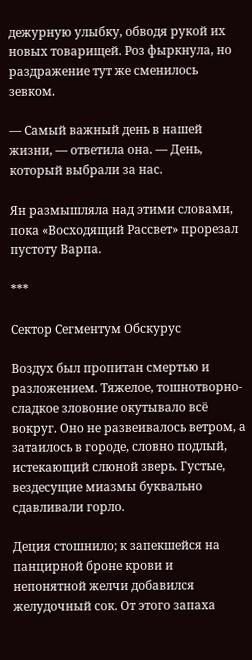дежурную улыбку, обводя рукой их новых товарищей. Роз фыркнула, но раздражение тут же сменилось зевком.

— Самый важный день в нашей жизни, — ответила она. — День, который выбрали за нас.

Ян размышляла над этими словами, пока «Восходящий Рассвет» прорезал пустоту Варпа.

***

Сектор Сегментум Обскурус

Воздух был пропитан смертью и разложением. Тяжелое, тошнотворно-сладкое зловоние окутывало всё вокруг. Оно не развеивалось ветром, а затаилось в городе, словно подлый, истекающий слюной зверь. Густые, вездесущие миазмы буквально сдавливали горло.

Деция стошнило; к запекшейся на панцирной броне крови и непонятной желчи добавился желудочный сок. От этого запаха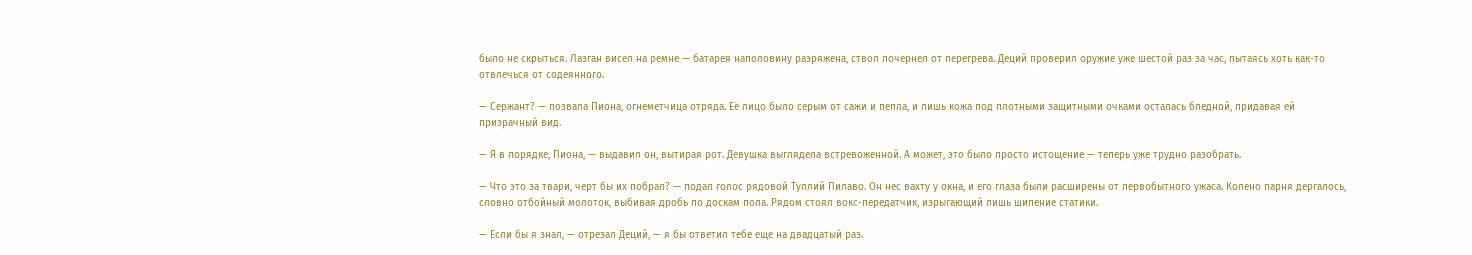было не скрыться. Лазган висел на ремне — батарея наполовину разряжена, ствол почернел от перегрева. Деций проверил оружие уже шестой раз за час, пытаясь хоть как-то отвлечься от содеянного.

— Сержант? — позвала Пиона, огнеметчица отряда. Её лицо было серым от сажи и пепла, и лишь кожа под плотными защитными очками осталась бледной, придавая ей призрачный вид.

— Я в порядке, Пиона, — выдавил он, вытирая рот. Девушка выглядела встревоженной. А может, это было просто истощение — теперь уже трудно разобрать.

— Что это за твари, черт бы их побрал? — подал голос рядовой Туллий Пилаво. Он нес вахту у окна, и его глаза были расширены от первобытного ужаса. Колено парня дергалось, словно отбойный молоток, выбивая дробь по доскам пола. Рядом стоял вокс-передатчик, изрыгающий лишь шипение статики.

— Если бы я знал, — отрезал Деций, — я бы ответил тебе еще на двадцатый раз.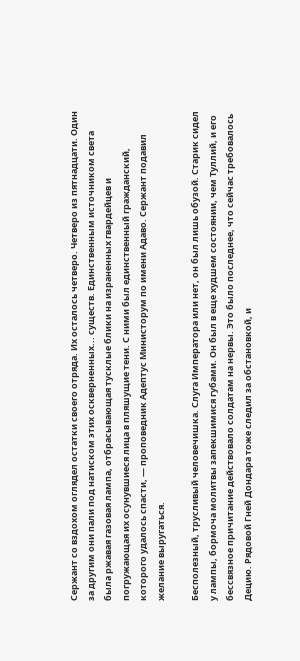Сержант со вздохом оглядел остатки своего отряда. Их осталось четверо. Четверо из пятнадцати. Один за другим они пали под натиском этих оскверненных... существ. Единственным источником света была ржавая газовая лампа, отбрасывающая тусклые блики на израненных гвардейцев и погружающая их осунувшиеся лица в пляшущие тени. С ними был единственный гражданский, которого удалось спасти, — проповедник Адептус Министорум по имени Адаво. Сержант подавил желание выругаться.

Бесполезный, трусливый человечишка. Слуга Императора или нет, он был лишь обузой. Старик сидел у лампы, бормоча молитвы запекшимися губами. Он был в еще худшем состоянии, чем Туллий, и его бессвязное причитание действовало солдатам на нервы. Это было последнее, что сейчас требовалось Децию. Рядовой Гней Дондара тоже следил за обстановкой, и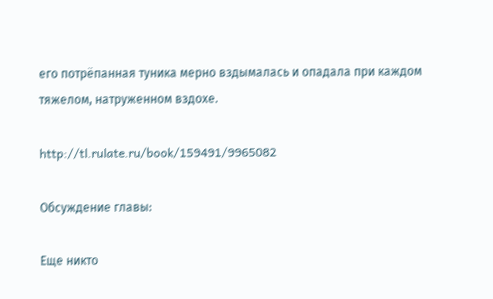его потрёпанная туника мерно вздымалась и опадала при каждом тяжелом, натруженном вздохе.

http://tl.rulate.ru/book/159491/9965082

Обсуждение главы:

Еще никто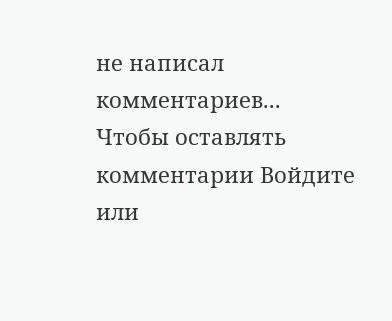не написал комментариев...
Чтобы оставлять комментарии Войдите или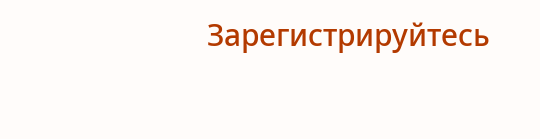Зарегистрируйтесь